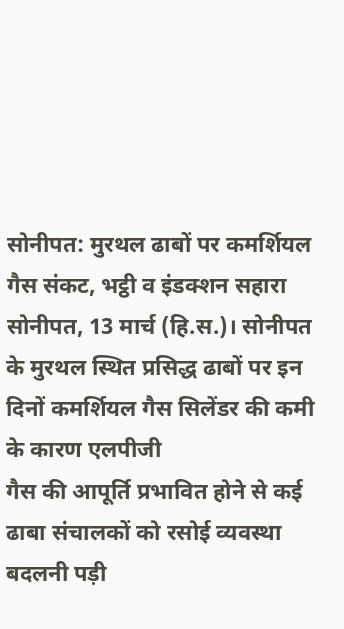सोनीपत: मुरथल ढाबों पर कमर्शियल गैस संकट, भट्ठी व इंडक्शन सहारा
सोनीपत, 13 मार्च (हि.स.)। सोनीपत
के मुरथल स्थित प्रसिद्ध ढाबों पर इन दिनों कमर्शियल गैस सिलेंडर की कमी के कारण एलपीजी
गैस की आपूर्ति प्रभावित होने से कई ढाबा संचालकों को रसोई व्यवस्था बदलनी पड़ी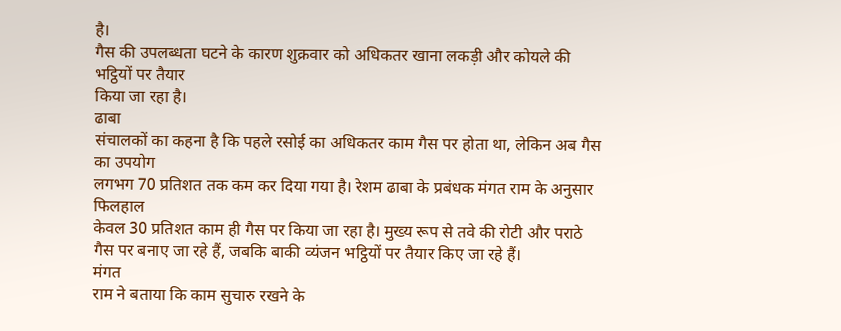है।
गैस की उपलब्धता घटने के कारण शुक्रवार को अधिकतर खाना लकड़ी और कोयले की भट्ठियों पर तैयार
किया जा रहा है।
ढाबा
संचालकों का कहना है कि पहले रसोई का अधिकतर काम गैस पर होता था, लेकिन अब गैस का उपयोग
लगभग 70 प्रतिशत तक कम कर दिया गया है। रेशम ढाबा के प्रबंधक मंगत राम के अनुसार फिलहाल
केवल 30 प्रतिशत काम ही गैस पर किया जा रहा है। मुख्य रूप से तवे की रोटी और पराठे
गैस पर बनाए जा रहे हैं, जबकि बाकी व्यंजन भट्ठियों पर तैयार किए जा रहे हैं।
मंगत
राम ने बताया कि काम सुचारु रखने के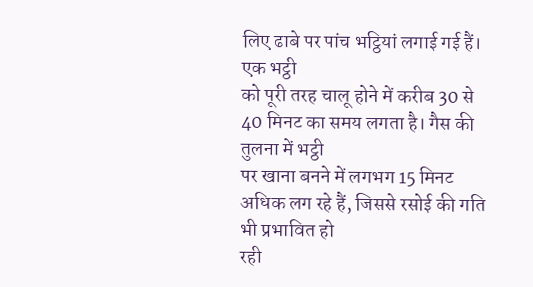लिए ढाबे पर पांच भट्ठियां लगाई गई हैं। एक भट्ठी
को पूरी तरह चालू होने में करीब 30 से 40 मिनट का समय लगता है। गैस की तुलना में भट्ठी
पर खाना बनने में लगभग 15 मिनट अधिक लग रहे हैं, जिससे रसोई की गति भी प्रभावित हो
रही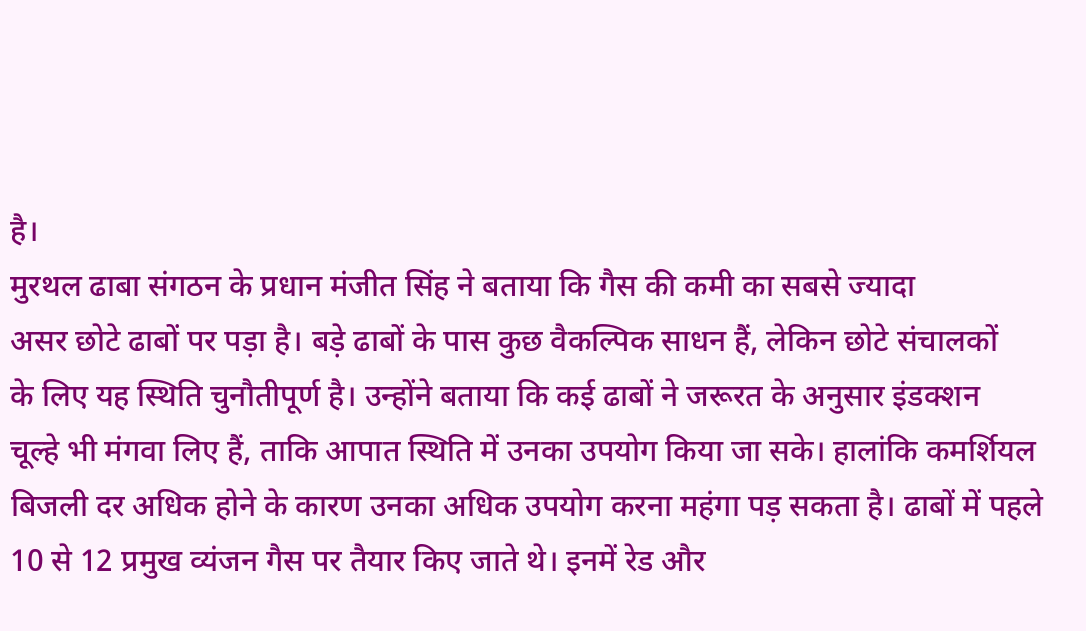है।
मुरथल ढाबा संगठन के प्रधान मंजीत सिंह ने बताया कि गैस की कमी का सबसे ज्यादा
असर छोटे ढाबों पर पड़ा है। बड़े ढाबों के पास कुछ वैकल्पिक साधन हैं, लेकिन छोटे संचालकों
के लिए यह स्थिति चुनौतीपूर्ण है। उन्होंने बताया कि कई ढाबों ने जरूरत के अनुसार इंडक्शन
चूल्हे भी मंगवा लिए हैं, ताकि आपात स्थिति में उनका उपयोग किया जा सके। हालांकि कमर्शियल
बिजली दर अधिक होने के कारण उनका अधिक उपयोग करना महंगा पड़ सकता है। ढाबों में पहले
10 से 12 प्रमुख व्यंजन गैस पर तैयार किए जाते थे। इनमें रेड और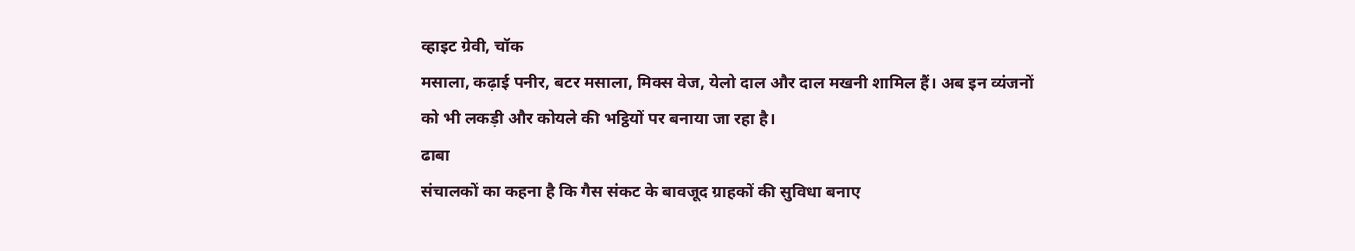व्हाइट ग्रेवी, चॉक
मसाला, कढ़ाई पनीर, बटर मसाला, मिक्स वेज, येलो दाल और दाल मखनी शामिल हैं। अब इन व्यंजनों
को भी लकड़ी और कोयले की भट्ठियों पर बनाया जा रहा है।
ढाबा
संचालकों का कहना है कि गैस संकट के बावजूद ग्राहकों की सुविधा बनाए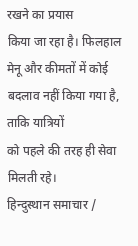रखने का प्रयास
किया जा रहा है। फिलहाल मेनू और कीमतों में कोई बदलाव नहीं किया गया है, ताकि यात्रियों
को पहले की तरह ही सेवा मिलती रहे।
हिन्दुस्थान समाचार /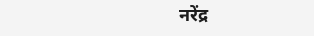नरेंद्र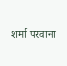शर्मा परवाना